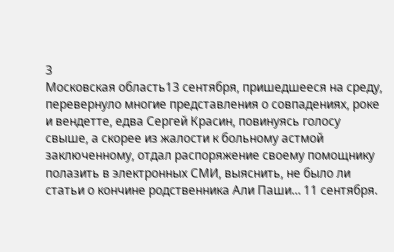3
Московская область13 сентября, пришедшееся на среду, перевернуло многие представления о совпадениях, роке и вендетте, едва Сергей Красин, повинуясь голосу свыше, а скорее из жалости к больному астмой заключенному, отдал распоряжение своему помощнику полазить в электронных СМИ, выяснить, не было ли статьи о кончине родственника Али Паши… 11 сентября.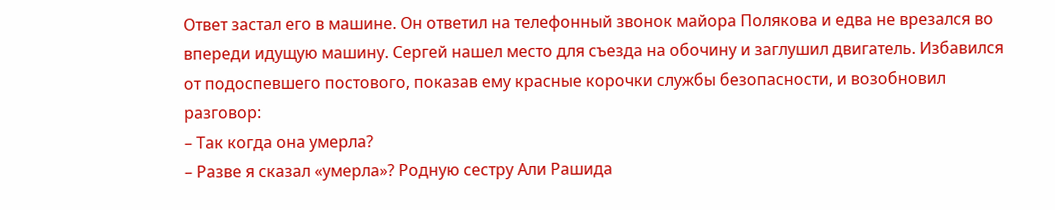Ответ застал его в машине. Он ответил на телефонный звонок майора Полякова и едва не врезался во впереди идущую машину. Сергей нашел место для съезда на обочину и заглушил двигатель. Избавился от подоспевшего постового, показав ему красные корочки службы безопасности, и возобновил разговор:
– Так когда она умерла?
– Разве я сказал «умерла»? Родную сестру Али Рашида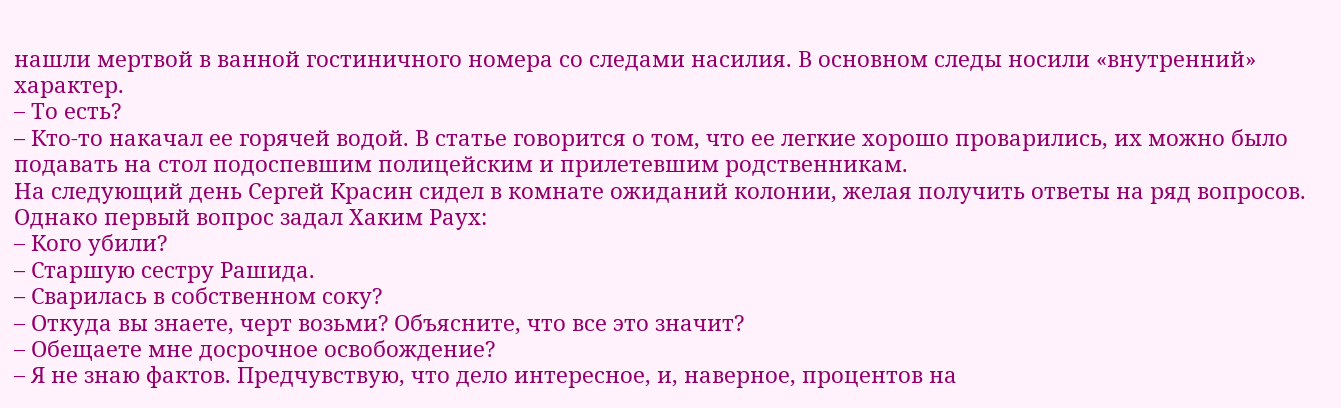нашли мертвой в ванной гостиничного номера со следами насилия. В основном следы носили «внутренний» характер.
– То есть?
– Кто-то накачал ее горячей водой. В статье говорится о том, что ее легкие хорошо проварились, их можно было подавать на стол подоспевшим полицейским и прилетевшим родственникам.
На следующий день Сергей Красин сидел в комнате ожиданий колонии, желая получить ответы на ряд вопросов. Однако первый вопрос задал Хаким Раух:
– Кого убили?
– Старшую сестру Рашида.
– Сварилась в собственном соку?
– Откуда вы знаете, черт возьми? Объясните, что все это значит?
– Обещаете мне досрочное освобождение?
– Я не знаю фактов. Предчувствую, что дело интересное, и, наверное, процентов на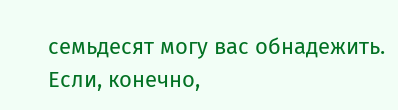семьдесят могу вас обнадежить. Если, конечно,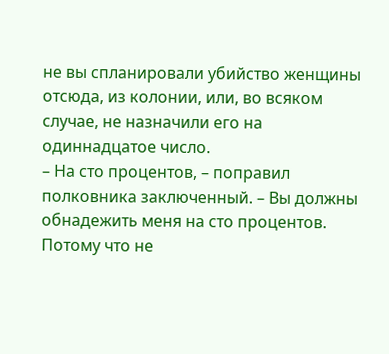не вы спланировали убийство женщины отсюда, из колонии, или, во всяком случае, не назначили его на одиннадцатое число.
– На сто процентов, – поправил полковника заключенный. – Вы должны обнадежить меня на сто процентов. Потому что не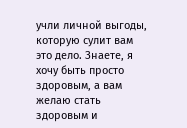учли личной выгоды, которую сулит вам это дело. Знаете, я хочу быть просто здоровым, а вам желаю стать здоровым и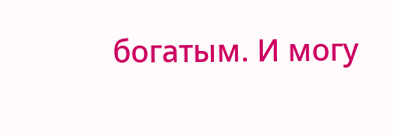богатым. И могу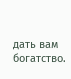дать вам богатство.